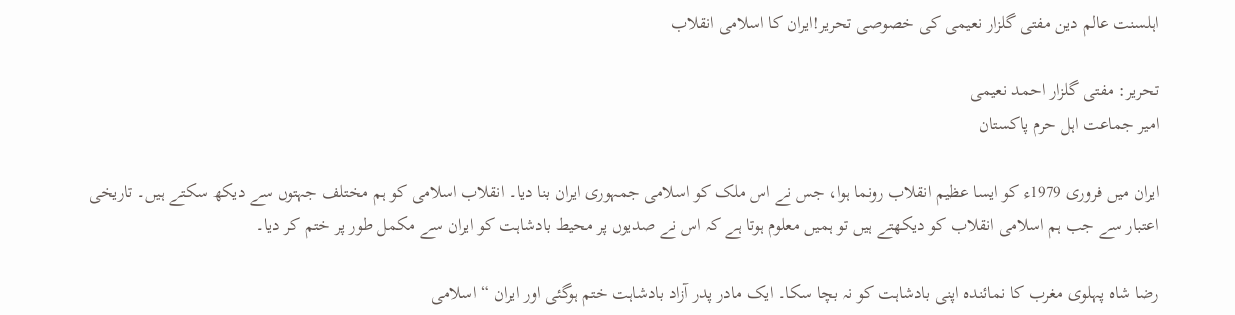اہلسنت عالم دین مفتی گلزار نعیمی کی خصوصی تحریر!ایران کا اسلامی انقلاب

تحریر: مفتی گلزار احمد نعیمی
امیر جماعت اہل حرم پاکستان

ایران میں فروری 1979ء کو ایسا عظیم انقلاب رونما ہوا، جس نے اس ملک کو اسلامی جمہوری ایران بنا دیا۔ انقلاب اسلامی کو ہم مختلف جہتوں سے دیکھ سکتے ہیں۔ تاریخی اعتبار سے جب ہم اسلامی انقلاب کو دیکھتے ہیں تو ہمیں معلوم ہوتا ہے کہ اس نے صدیوں پر محیط بادشاہت کو ایران سے مکمل طور پر ختم کر دیا۔

رضا شاہ پہلوی مغرب کا نمائندہ اپنی بادشاہت کو نہ بچا سکا۔ ایک مادر پدر آزاد بادشاہت ختم ہوگئی اور ایران “اسلامی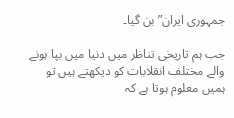جمہوری ایران” بن گیا۔

جب ہم تاریخی تناظر میں دنیا میں بپا ہونے والے مختلف انقلابات کو دیکھتے ہیں تو ہمیں معلوم ہوتا ہے کہ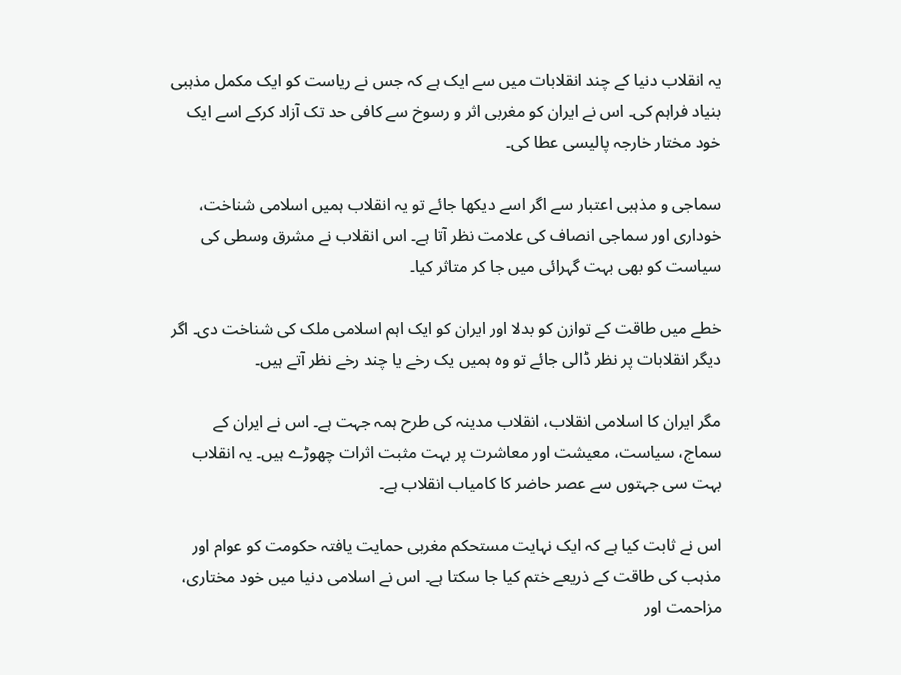یہ انقلاب دنیا کے چند انقلابات میں سے ایک ہے کہ جس نے ریاست کو ایک مکمل مذہبی بنیاد فراہم کی۔ اس نے ایران کو مغربی اثر و رسوخ سے کافی حد تک آزاد کرکے اسے ایک خود مختار خارجہ پالیسی عطا کی۔

سماجی و مذہبی اعتبار سے اگر اسے دیکھا جائے تو یہ انقلاب ہمیں اسلامی شناخت، خوداری اور سماجی انصاف کی علامت نظر آتا ہے۔ اس انقلاب نے مشرق وسطی کی سیاست کو بھی بہت گہرائی میں جا کر متاثر کیا۔

خطے میں طاقت کے توازن کو بدلا اور ایران کو ایک اہم اسلامی ملک کی شناخت دی۔ اگر دیگر انقلابات پر نظر ڈالی جائے تو وہ ہمیں یک رخے یا چند رخے نظر آتے ہیں۔

مگر ایران کا اسلامی انقلاب، انقلاب مدینہ کی طرح ہمہ جہت ہے۔ اس نے ایران کے سماج، سیاست، معیشت اور معاشرت پر بہت مثبت اثرات چھوڑے ہیں۔ یہ انقلاب بہت سی جہتوں سے عصر حاضر کا کامیاب انقلاب ہے۔

اس نے ثابت کیا ہے کہ ایک نہایت مستحکم مغربی حمایت یافتہ حکومت کو عوام اور مذہب کی طاقت کے ذریعے ختم کیا جا سکتا ہے۔ اس نے اسلامی دنیا میں خود مختاری، مزاحمت اور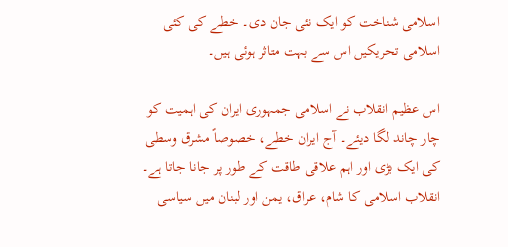اسلامی شناخت کو ایک نئی جان دی۔ خطے کی کئی اسلامی تحریکیں اس سے بہت متاثر ہوئی ہیں۔

اس عظیم انقلاب نے اسلامی جمہوری ایران کی اہمیت کو چار چاند لگا دیئے۔ آج ایران خطے، خصوصاً مشرق وسطی کی ایک بڑی اور اہم علاقی طاقت کے طور پر جانا جاتا ہے۔ انقلاب اسلامی کا شام، عراق، یمن اور لبنان میں سیاسی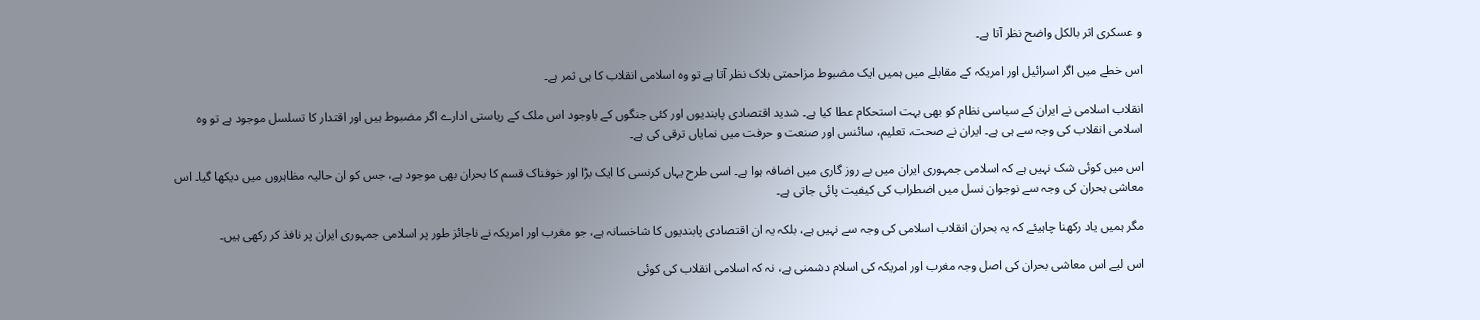و عسکری اثر بالکل واضح نظر آتا ہے۔

اس خطے میں اگر اسرائیل اور امریکہ کے مقابلے میں ہمیں ایک مضبوط مزاحمتی بلاک نظر آتا ہے تو وہ اسلامی انقلاب کا ہی ثمر ہے۔

انقلاب اسلامی نے ایران کے سیاسی نظام کو بھی بہت استحکام عطا کیا ہے۔ شدید اقتصادی پابندیوں اور کئی جنگوں کے باوجود اس ملک کے ریاستی ادارے اگر مضبوط ہیں اور اقتدار کا تسلسل موجود ہے تو وہ اسلامی انقلاب کی وجہ سے ہی ہے۔ ایران نے صحت، تعلیم، سائنس اور صنعت و حرفت میں نمایاں ترقی کی ہے۔

اس میں کوئی شک نہیں ہے کہ اسلامی جمہوری ایران میں بے روز گاری میں اضافہ ہوا ہے۔ اسی طرح یہاں کرنسی کا ایک بڑا اور خوفناک قسم کا بحران بھی موجود ہے، جس کو ان حالیہ مظاہروں میں دیکھا گیا۔ اس معاشی بحران کی وجہ سے نوجوان نسل میں اضطراب کی کیفیت پائی جاتی ہے۔

مگر ہمیں یاد رکھنا چاہیئے کہ یہ بحران انقلاب اسلامی کی وجہ سے نہیں ہے، بلکہ یہ ان اقتصادی پابندیوں کا شاخسانہ ہے، جو مغرب اور امریکہ نے ناجائز طور پر اسلامی جمہوری ایران پر نافذ کر رکھی ہیں۔

اس لیے اس معاشی بحران کی اصل وجہ مغرب اور امریکہ کی اسلام دشمنی ہے، نہ کہ اسلامی انقلاب کی کوئی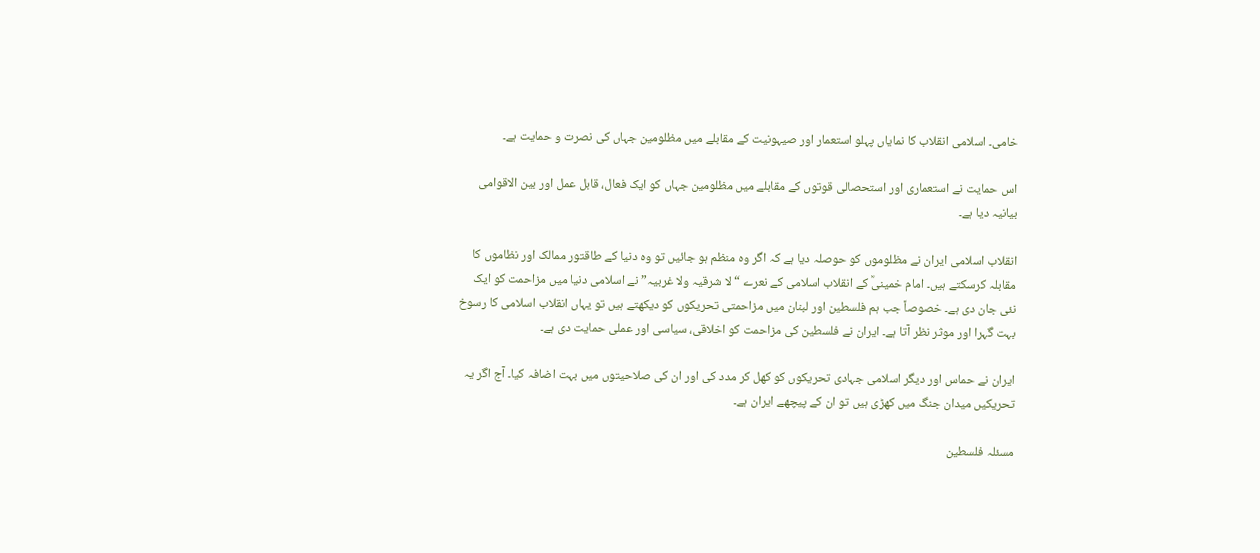خامی۔ اسلامی انقلاب کا نمایاں پہلو استعمار اور صیہونیت کے مقابلے میں مظلومین جہاں کی نصرت و حمایت ہے۔

اس حمایت نے استعماری اور استحصالی قوتوں کے مقابلے میں مظلومین جہاں کو ایک فعال، قابل عمل اور بین الاقوامی بیانیہ دیا ہے۔

انقلاب اسلامی ایران نے مظلوموں کو حوصلہ دیا ہے کہ اگر وہ منظم ہو جائیں تو وہ دنیا کے طاقتور ممالک اور نظاموں کا مقابلہ کرسکتے ہیں۔ امام خمینیؒ کے انقلاب اسلامی کے نعرے “لا شرقیہ ولا غربیہ” نے اسلامی دنیا میں مزاحمت کو ایک نئی جان دی ہے۔ خصوصاً جب ہم فلسطین اور لبنان میں مزاحمتی تحریکوں کو دیکھتے ہیں تو یہاں انقلاب اسلامی کا رسوخ بہت گہرا اور موثر نظر آتا ہے۔ ایران نے فلسطین کی مزاحمت کو اخلاقی، سیاسی اور عملی حمایت دی ہے۔

ایران نے حماس اور دیگر اسلامی جہادی تحریکوں کو کھل کر مدد کی اور ان کی صلاحیتوں میں بہت اضافہ کیا۔ آج اگر یہ تحریکیں میدان جنگ میں کھڑی ہیں تو ان کے پیچھے ایران ہے۔

مسئلہ فلسطین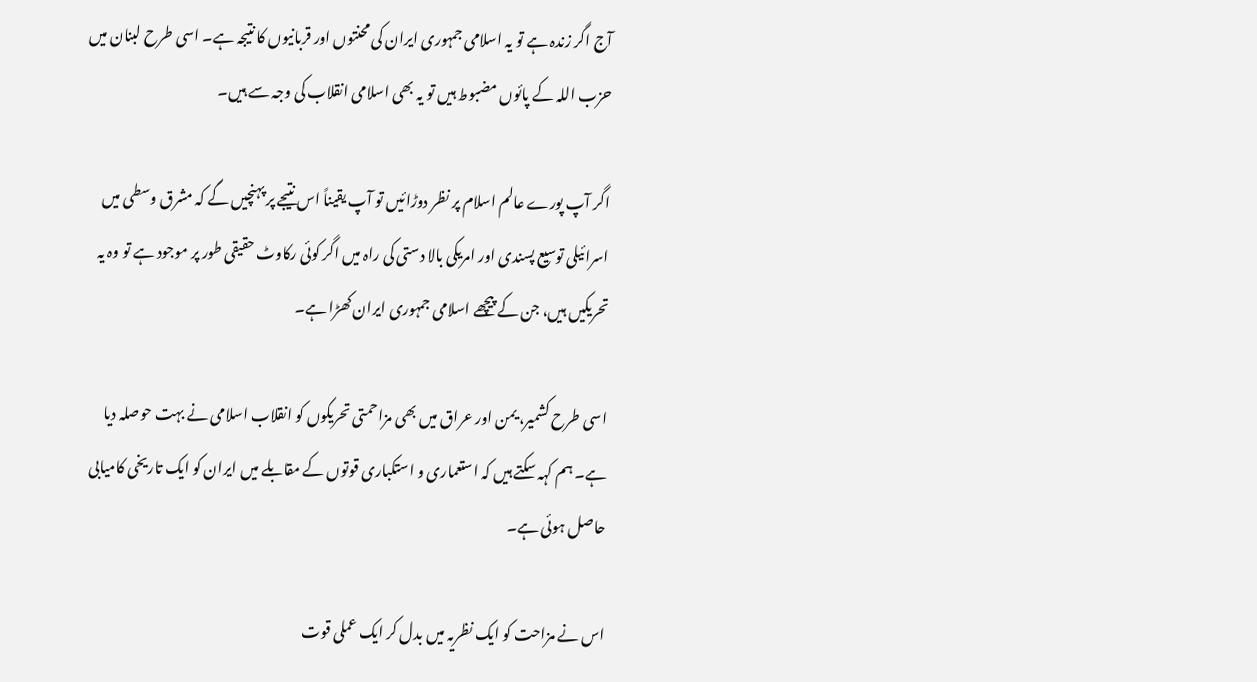آج اگر زندہ ہے تو یہ اسلامی جمہوری ایران کی محنتوں اور قربانیوں کا نتیجہ ہے۔ اسی طرح لبنان میں حزب اللہ کے پائوں مضبوط ہیں تو یہ بھی اسلامی انقلاب کی وجہ سے ہیں۔

اگر آپ پورے عالم اسلام پر نظر دوڑائیں تو آپ یقیناً اس نتیجے پر پہنچیں گے کہ مشرق وسطی میں اسرائیلی توسیع پسندی اور امریکی بالا دستی کی راہ میں اگر کوئی رکاوٹ حقیقی طور پر موجود ہے تو وہ یہ تحریکیں ہیں، جن کے پیچھے اسلامی جمہوری ایران کھڑا ہے۔

اسی طرح کشمیر، یمن اور عراق میں بھی مزاحمتی تحریکوں کو انقلاب اسلامی نے بہت حوصلہ دیا ہے۔ ہم کہہ سکتے ہیں کہ استعماری و استکباری قوتوں کے مقابلے میں ایران کو ایک تاریخی کامیابی حاصل ہوئی ہے۔

اس نے مزاحت کو ایک نظریہ میں بدل کر ایک عملی قوت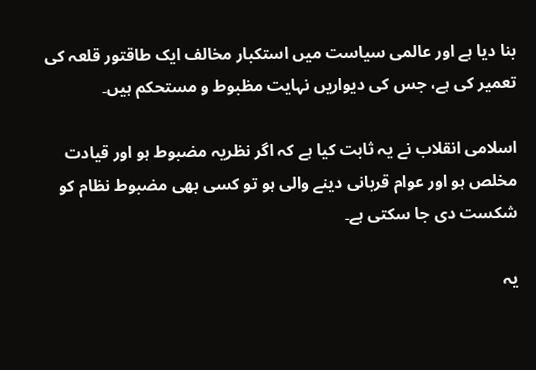بنا دیا ہے اور عالمی سیاست میں استکبار مخالف ایک طاقتور قلعہ کی تعمیر کی ہے، جس کی دیواریں نہایت مظبوط و مستحکم ہیں۔

اسلامی انقلاب نے یہ ثابت کیا ہے کہ اگر نظریہ مضبوط ہو اور قیادت مخلص ہو اور عوام قربانی دینے والی ہو تو کسی بھی مضبوط نظام کو شکست دی جا سکتی ہے۔

یہ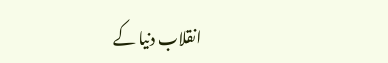انقلاب دنیا کے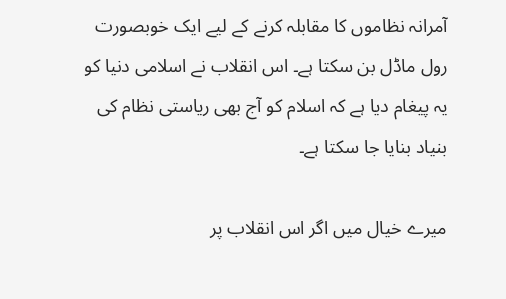آمرانہ نظاموں کا مقابلہ کرنے کے لیے ایک خوبصورت رول ماڈل بن سکتا ہے۔ اس انقلاب نے اسلامی دنیا کو یہ پیغام دیا ہے کہ اسلام کو آج بھی ریاستی نظام کی بنیاد بنایا جا سکتا ہے۔

میرے خیال میں اگر اس انقلاب پر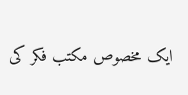ایک مخصوص مکتب فکر کی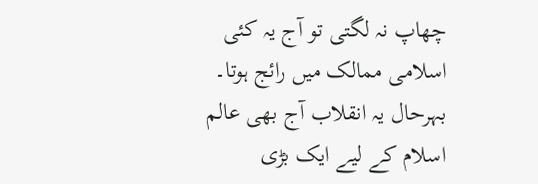چھاپ نہ لگتی تو آج یہ کئی اسلامی ممالک میں رائج ہوتا۔ بہرحال یہ انقلاب آج بھی عالم اسلام کے لیے ایک بڑی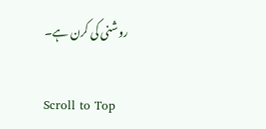روشنی کی کرن ہے۔

Scroll to Top